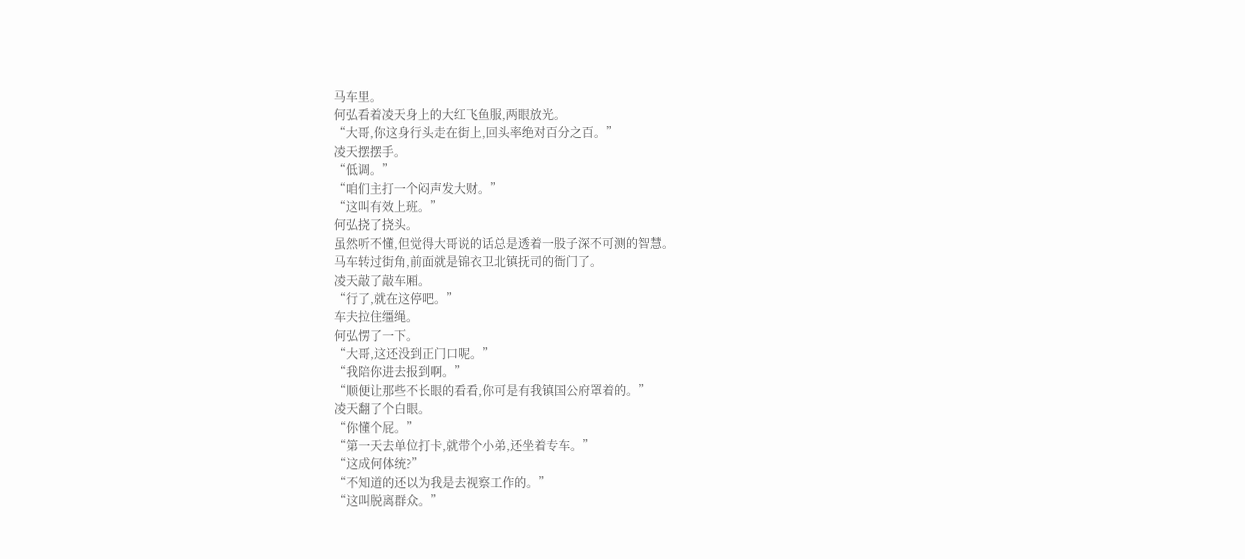马车里。
何弘看着凌天身上的大红飞鱼服,两眼放光。
“大哥,你这身行头走在街上,回头率绝对百分之百。”
凌天摆摆手。
“低调。”
“咱们主打一个闷声发大财。”
“这叫有效上班。”
何弘挠了挠头。
虽然听不懂,但觉得大哥说的话总是透着一股子深不可测的智慧。
马车转过街角,前面就是锦衣卫北镇抚司的衙门了。
凌天敲了敲车厢。
“行了,就在这停吧。”
车夫拉住缰绳。
何弘愣了一下。
“大哥,这还没到正门口呢。”
“我陪你进去报到啊。”
“顺便让那些不长眼的看看,你可是有我镇国公府罩着的。”
凌天翻了个白眼。
“你懂个屁。”
“第一天去单位打卡,就带个小弟,还坐着专车。”
“这成何体统?”
“不知道的还以为我是去视察工作的。”
“这叫脱离群众。”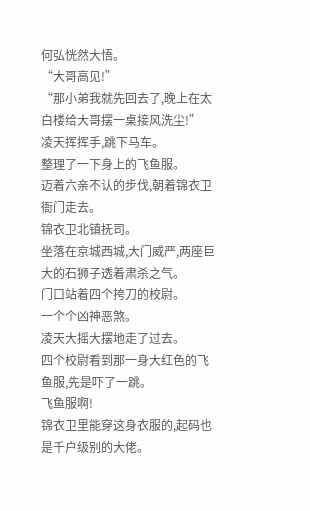何弘恍然大悟。
“大哥高见!”
“那小弟我就先回去了,晚上在太白楼给大哥摆一桌接风洗尘!”
凌天挥挥手,跳下马车。
整理了一下身上的飞鱼服。
迈着六亲不认的步伐,朝着锦衣卫衙门走去。
锦衣卫北镇抚司。
坐落在京城西城,大门威严,两座巨大的石狮子透着肃杀之气。
门口站着四个挎刀的校尉。
一个个凶神恶煞。
凌天大摇大摆地走了过去。
四个校尉看到那一身大红色的飞鱼服,先是吓了一跳。
飞鱼服啊!
锦衣卫里能穿这身衣服的,起码也是千户级别的大佬。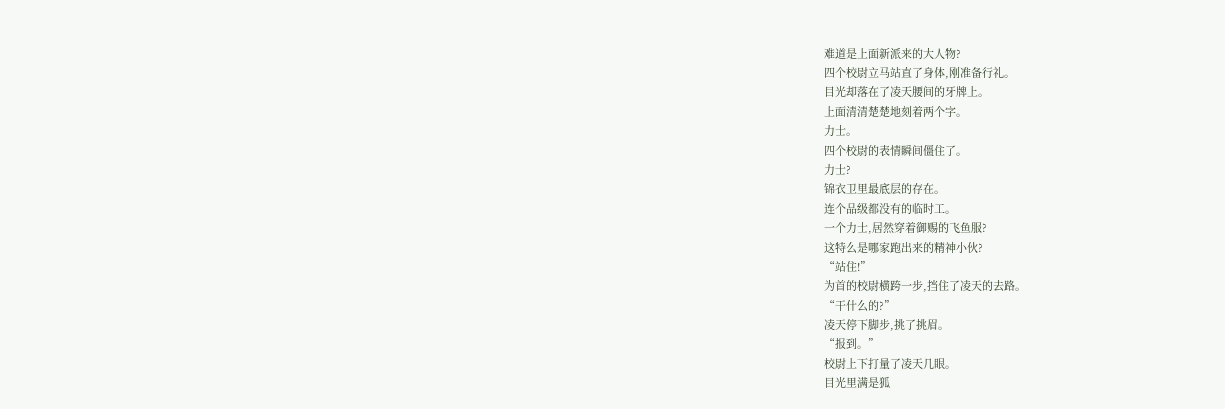难道是上面新派来的大人物?
四个校尉立马站直了身体,刚准备行礼。
目光却落在了凌天腰间的牙牌上。
上面清清楚楚地刻着两个字。
力士。
四个校尉的表情瞬间僵住了。
力士?
锦衣卫里最底层的存在。
连个品级都没有的临时工。
一个力士,居然穿着御赐的飞鱼服?
这特么是哪家跑出来的精神小伙?
“站住!”
为首的校尉横跨一步,挡住了凌天的去路。
“干什么的?”
凌天停下脚步,挑了挑眉。
“报到。”
校尉上下打量了凌天几眼。
目光里满是狐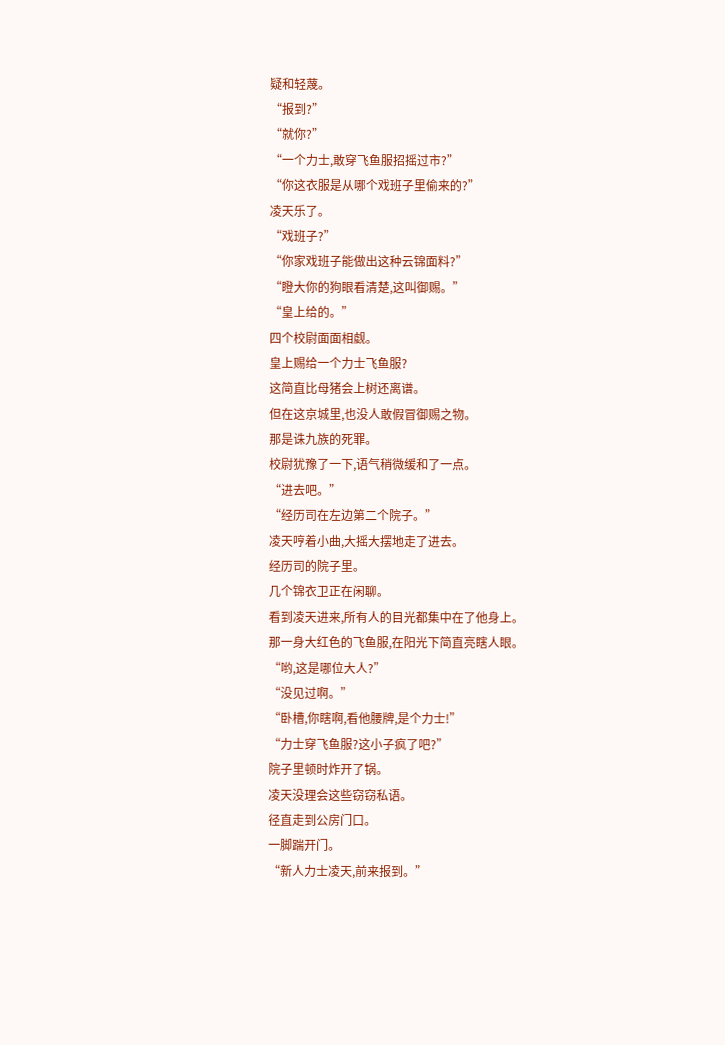疑和轻蔑。
“报到?”
“就你?”
“一个力士,敢穿飞鱼服招摇过市?”
“你这衣服是从哪个戏班子里偷来的?”
凌天乐了。
“戏班子?”
“你家戏班子能做出这种云锦面料?”
“瞪大你的狗眼看清楚,这叫御赐。”
“皇上给的。”
四个校尉面面相觑。
皇上赐给一个力士飞鱼服?
这简直比母猪会上树还离谱。
但在这京城里,也没人敢假冒御赐之物。
那是诛九族的死罪。
校尉犹豫了一下,语气稍微缓和了一点。
“进去吧。”
“经历司在左边第二个院子。”
凌天哼着小曲,大摇大摆地走了进去。
经历司的院子里。
几个锦衣卫正在闲聊。
看到凌天进来,所有人的目光都集中在了他身上。
那一身大红色的飞鱼服,在阳光下简直亮瞎人眼。
“哟,这是哪位大人?”
“没见过啊。”
“卧槽,你瞎啊,看他腰牌,是个力士!”
“力士穿飞鱼服?这小子疯了吧?”
院子里顿时炸开了锅。
凌天没理会这些窃窃私语。
径直走到公房门口。
一脚踹开门。
“新人力士凌天,前来报到。”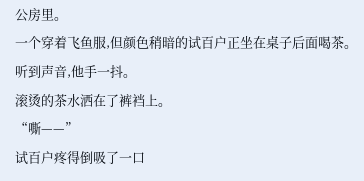公房里。
一个穿着飞鱼服,但颜色稍暗的试百户正坐在桌子后面喝茶。
听到声音,他手一抖。
滚烫的茶水洒在了裤裆上。
“嘶——”
试百户疼得倒吸了一口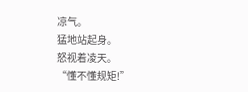凉气。
猛地站起身。
怒视着凌天。
“懂不懂规矩!”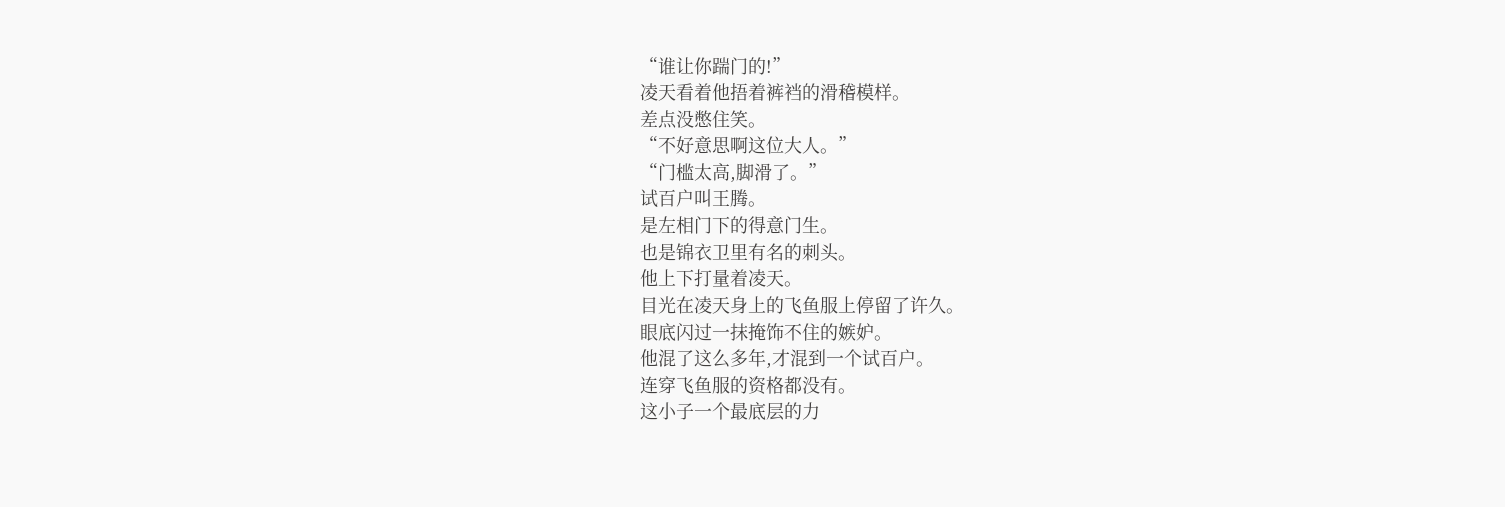“谁让你踹门的!”
凌天看着他捂着裤裆的滑稽模样。
差点没憋住笑。
“不好意思啊这位大人。”
“门槛太高,脚滑了。”
试百户叫王腾。
是左相门下的得意门生。
也是锦衣卫里有名的刺头。
他上下打量着凌天。
目光在凌天身上的飞鱼服上停留了许久。
眼底闪过一抹掩饰不住的嫉妒。
他混了这么多年,才混到一个试百户。
连穿飞鱼服的资格都没有。
这小子一个最底层的力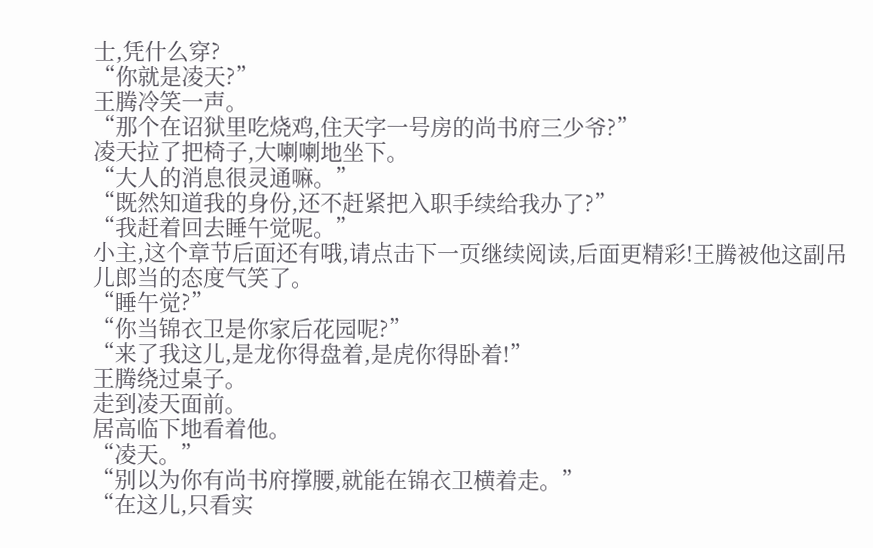士,凭什么穿?
“你就是凌天?”
王腾冷笑一声。
“那个在诏狱里吃烧鸡,住天字一号房的尚书府三少爷?”
凌天拉了把椅子,大喇喇地坐下。
“大人的消息很灵通嘛。”
“既然知道我的身份,还不赶紧把入职手续给我办了?”
“我赶着回去睡午觉呢。”
小主,这个章节后面还有哦,请点击下一页继续阅读,后面更精彩!王腾被他这副吊儿郎当的态度气笑了。
“睡午觉?”
“你当锦衣卫是你家后花园呢?”
“来了我这儿,是龙你得盘着,是虎你得卧着!”
王腾绕过桌子。
走到凌天面前。
居高临下地看着他。
“凌天。”
“别以为你有尚书府撑腰,就能在锦衣卫横着走。”
“在这儿,只看实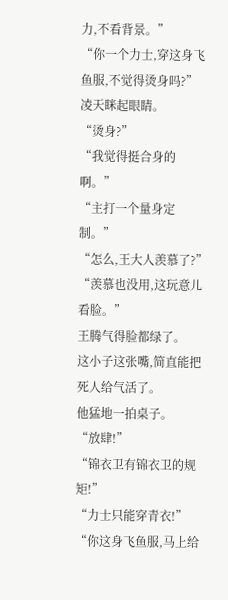力,不看背景。”
“你一个力士,穿这身飞鱼服,不觉得烫身吗?”
凌天眯起眼睛。
“烫身?”
“我觉得挺合身的啊。”
“主打一个量身定制。”
“怎么,王大人羡慕了?”
“羡慕也没用,这玩意儿看脸。”
王腾气得脸都绿了。
这小子这张嘴,简直能把死人给气活了。
他猛地一拍桌子。
“放肆!”
“锦衣卫有锦衣卫的规矩!”
“力士只能穿青衣!”
“你这身飞鱼服,马上给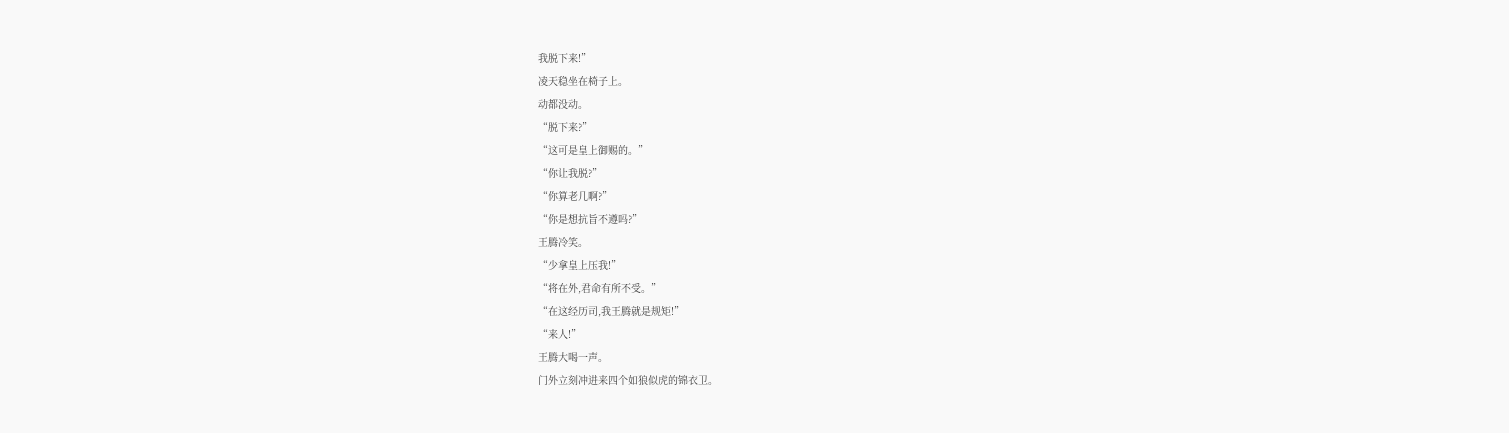我脱下来!”
凌天稳坐在椅子上。
动都没动。
“脱下来?”
“这可是皇上御赐的。”
“你让我脱?”
“你算老几啊?”
“你是想抗旨不遵吗?”
王腾冷笑。
“少拿皇上压我!”
“将在外,君命有所不受。”
“在这经历司,我王腾就是规矩!”
“来人!”
王腾大喝一声。
门外立刻冲进来四个如狼似虎的锦衣卫。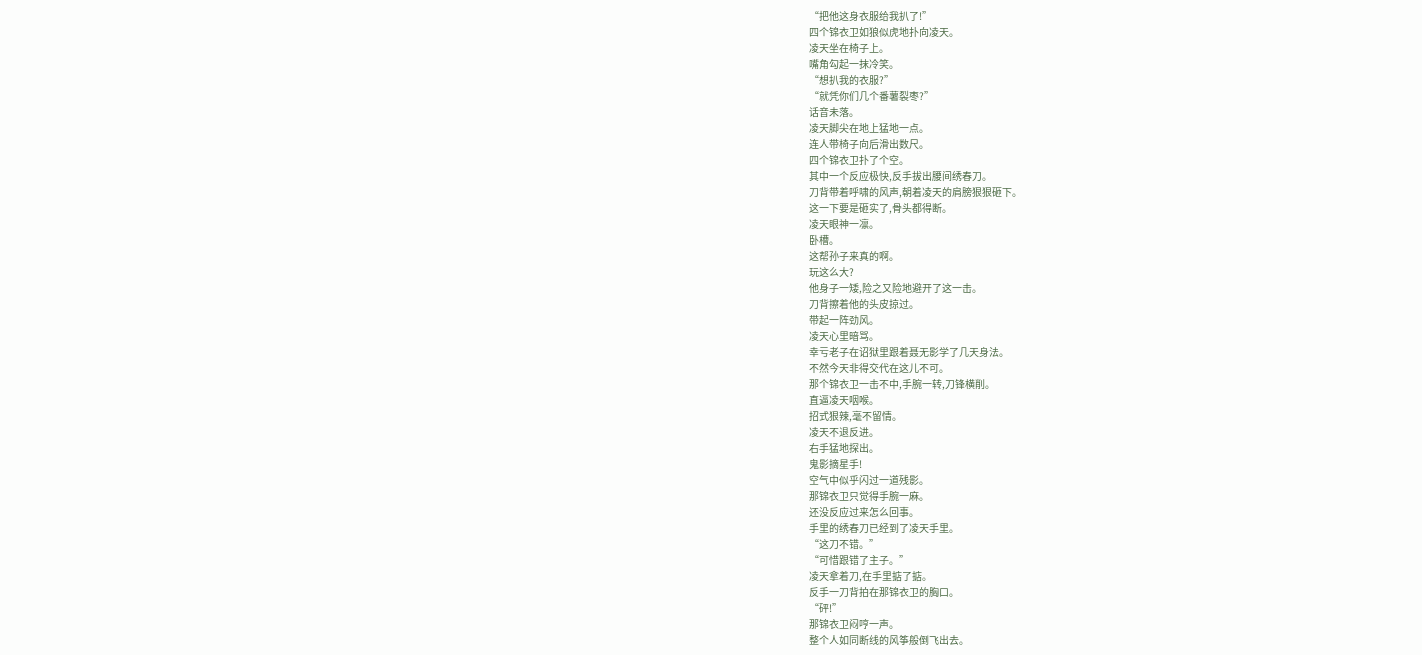“把他这身衣服给我扒了!”
四个锦衣卫如狼似虎地扑向凌天。
凌天坐在椅子上。
嘴角勾起一抹冷笑。
“想扒我的衣服?”
“就凭你们几个番薯裂枣?”
话音未落。
凌天脚尖在地上猛地一点。
连人带椅子向后滑出数尺。
四个锦衣卫扑了个空。
其中一个反应极快,反手拔出腰间绣春刀。
刀背带着呼啸的风声,朝着凌天的肩膀狠狠砸下。
这一下要是砸实了,骨头都得断。
凌天眼神一凛。
卧槽。
这帮孙子来真的啊。
玩这么大?
他身子一矮,险之又险地避开了这一击。
刀背擦着他的头皮掠过。
带起一阵劲风。
凌天心里暗骂。
幸亏老子在诏狱里跟着聂无影学了几天身法。
不然今天非得交代在这儿不可。
那个锦衣卫一击不中,手腕一转,刀锋横削。
直逼凌天咽喉。
招式狠辣,毫不留情。
凌天不退反进。
右手猛地探出。
鬼影摘星手!
空气中似乎闪过一道残影。
那锦衣卫只觉得手腕一麻。
还没反应过来怎么回事。
手里的绣春刀已经到了凌天手里。
“这刀不错。”
“可惜跟错了主子。”
凌天拿着刀,在手里掂了掂。
反手一刀背拍在那锦衣卫的胸口。
“砰!”
那锦衣卫闷哼一声。
整个人如同断线的风筝般倒飞出去。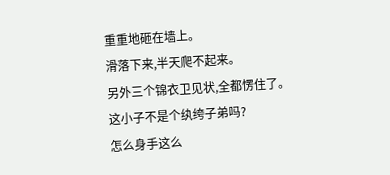重重地砸在墙上。
滑落下来,半天爬不起来。
另外三个锦衣卫见状,全都愣住了。
这小子不是个纨绔子弟吗?
怎么身手这么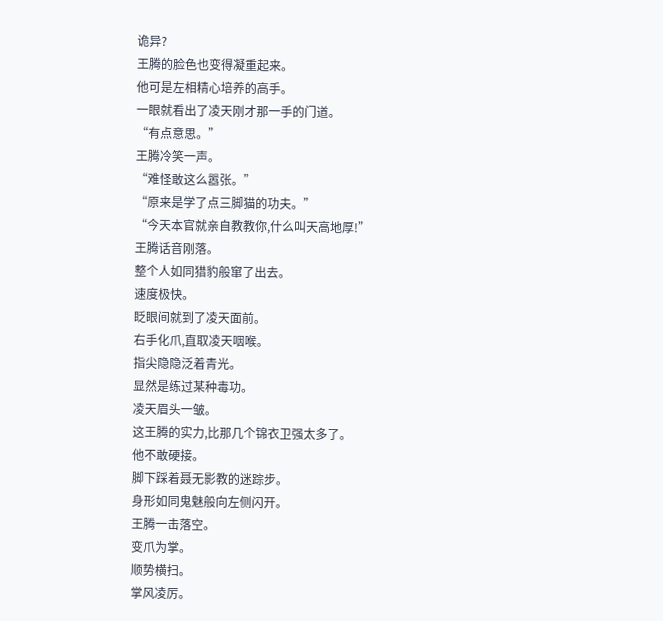诡异?
王腾的脸色也变得凝重起来。
他可是左相精心培养的高手。
一眼就看出了凌天刚才那一手的门道。
“有点意思。”
王腾冷笑一声。
“难怪敢这么嚣张。”
“原来是学了点三脚猫的功夫。”
“今天本官就亲自教教你,什么叫天高地厚!”
王腾话音刚落。
整个人如同猎豹般窜了出去。
速度极快。
眨眼间就到了凌天面前。
右手化爪,直取凌天咽喉。
指尖隐隐泛着青光。
显然是练过某种毒功。
凌天眉头一皱。
这王腾的实力,比那几个锦衣卫强太多了。
他不敢硬接。
脚下踩着聂无影教的迷踪步。
身形如同鬼魅般向左侧闪开。
王腾一击落空。
变爪为掌。
顺势横扫。
掌风凌厉。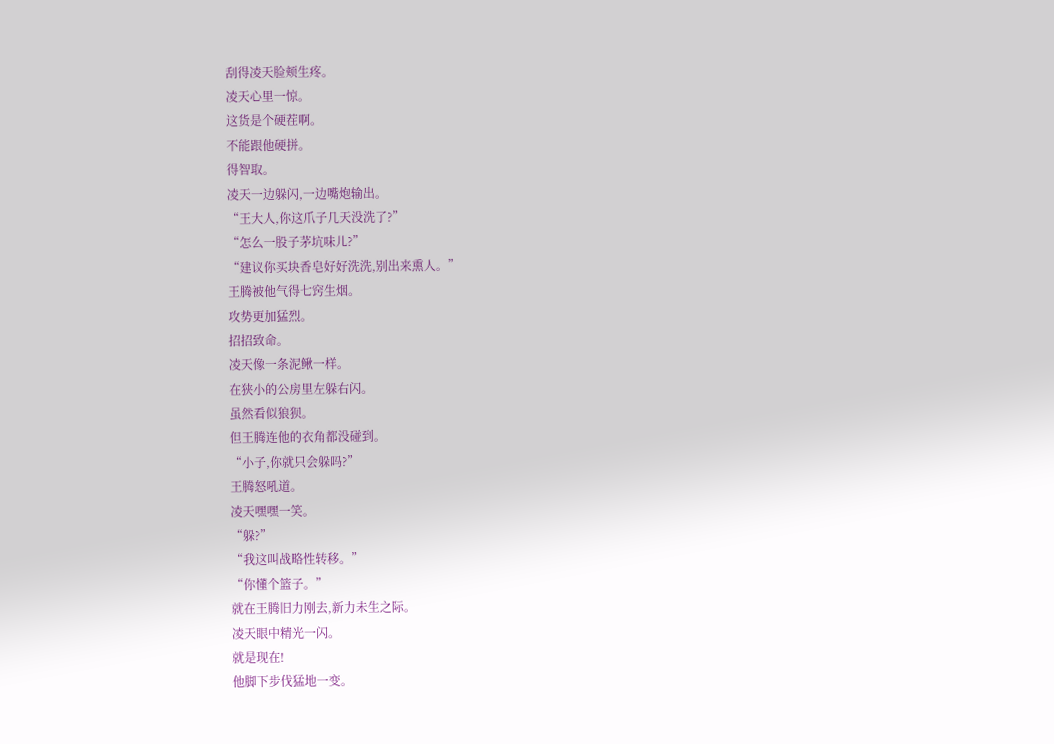刮得凌天脸颊生疼。
凌天心里一惊。
这货是个硬茬啊。
不能跟他硬拼。
得智取。
凌天一边躲闪,一边嘴炮输出。
“王大人,你这爪子几天没洗了?”
“怎么一股子茅坑味儿?”
“建议你买块香皂好好洗洗,别出来熏人。”
王腾被他气得七窍生烟。
攻势更加猛烈。
招招致命。
凌天像一条泥鳅一样。
在狭小的公房里左躲右闪。
虽然看似狼狈。
但王腾连他的衣角都没碰到。
“小子,你就只会躲吗?”
王腾怒吼道。
凌天嘿嘿一笑。
“躲?”
“我这叫战略性转移。”
“你懂个篮子。”
就在王腾旧力刚去,新力未生之际。
凌天眼中精光一闪。
就是现在!
他脚下步伐猛地一变。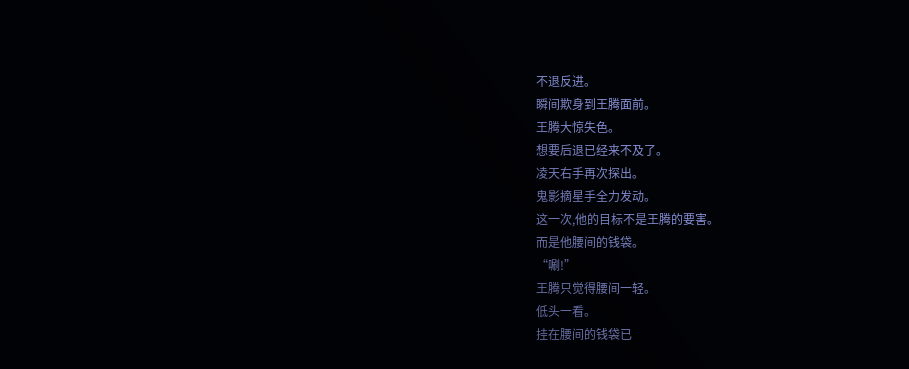不退反进。
瞬间欺身到王腾面前。
王腾大惊失色。
想要后退已经来不及了。
凌天右手再次探出。
鬼影摘星手全力发动。
这一次,他的目标不是王腾的要害。
而是他腰间的钱袋。
“唰!”
王腾只觉得腰间一轻。
低头一看。
挂在腰间的钱袋已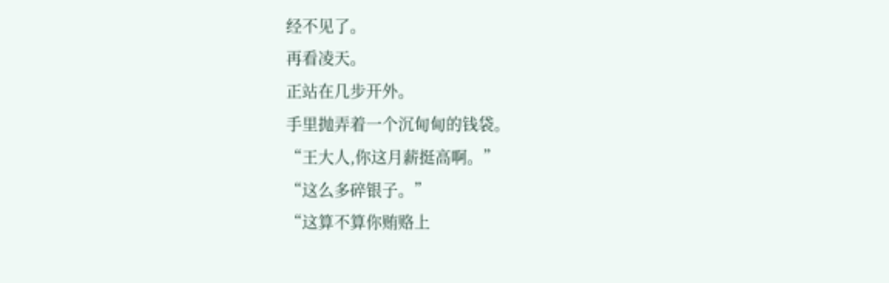经不见了。
再看凌天。
正站在几步开外。
手里抛弄着一个沉甸甸的钱袋。
“王大人,你这月薪挺高啊。”
“这么多碎银子。”
“这算不算你贿赂上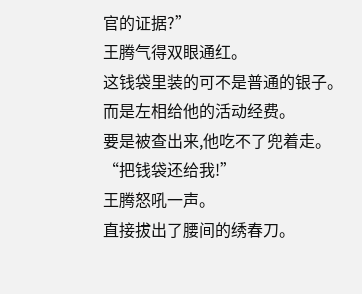官的证据?”
王腾气得双眼通红。
这钱袋里装的可不是普通的银子。
而是左相给他的活动经费。
要是被查出来,他吃不了兜着走。
“把钱袋还给我!”
王腾怒吼一声。
直接拔出了腰间的绣春刀。